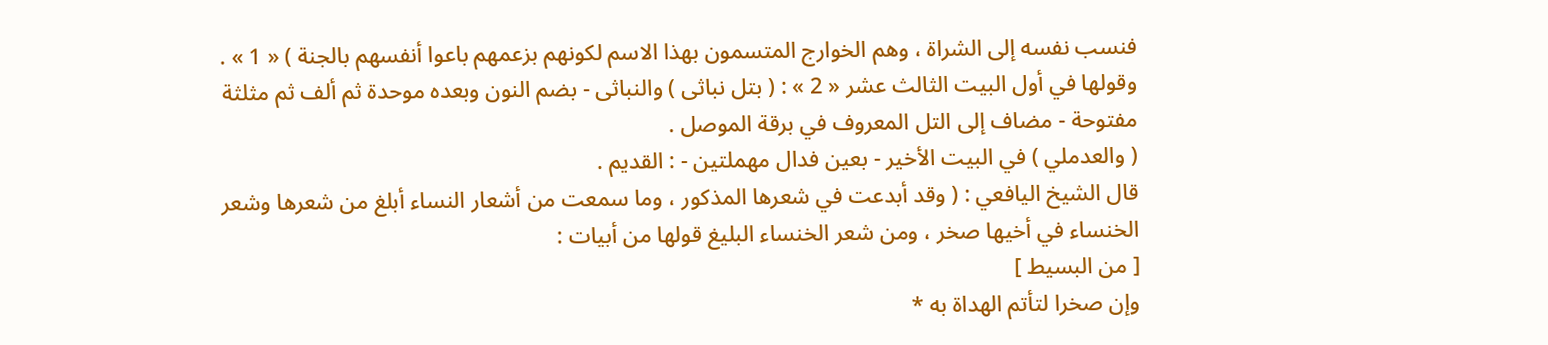فنسب نفسه إلى الشراة ، وهم الخوارج المتسمون بهذا الاسم لكونهم بزعمهم باعوا أنفسهم بالجنة ) « 1 » .
وقولها في أول البيت الثالث عشر « 2 » : ( بتل نباثى ) والنباثى - بضم النون وبعده موحدة ثم ألف ثم مثلثة مفتوحة - مضاف إلى التل المعروف في برقة الموصل .
( والعدملي ) في البيت الأخير - بعين فدال مهملتين - : القديم .
قال الشيخ اليافعي : ( وقد أبدعت في شعرها المذكور ، وما سمعت من أشعار النساء أبلغ من شعرها وشعر الخنساء في أخيها صخر ، ومن شعر الخنساء البليغ قولها من أبيات :
[ من البسيط ]
وإن صخرا لتأتم الهداة به *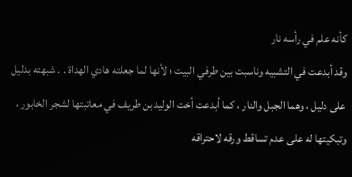كأنه علم في رأسه نار
وقد أبدعت في التشبيه وناسبت بين طرفي البيت ؛ لأنها لما جعلته هادي الهداة . . شبهته بدليل على دليل ، وهما الجبل والنار ، كما أبدعت أخت الوليد بن طريف في معاتبتها لشجر الخابور ، وتبكيتها له على عدم تساقط ورقه لاحتراقه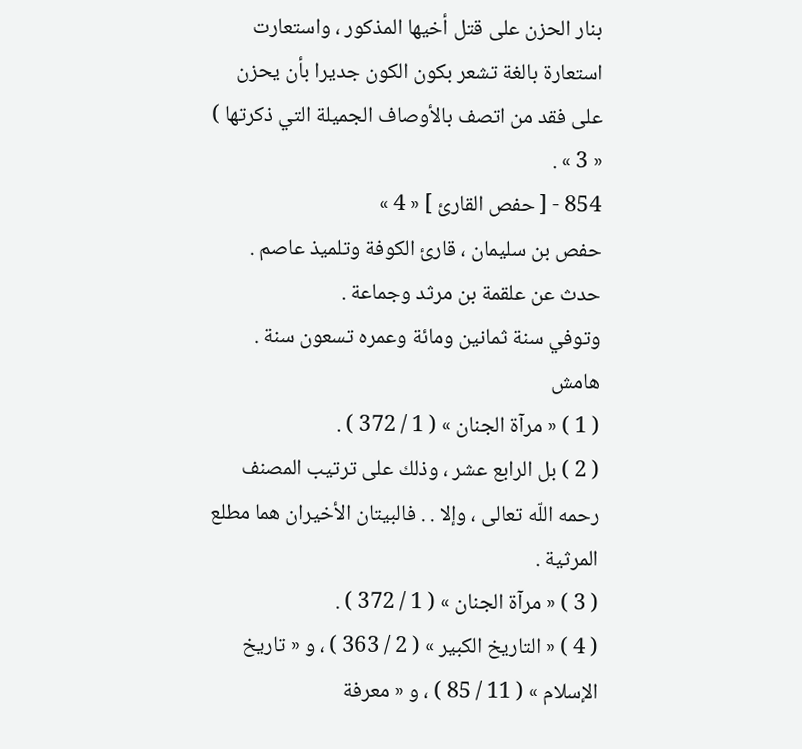بنار الحزن على قتل أخيها المذكور ، واستعارت استعارة بالغة تشعر بكون الكون جديرا بأن يحزن على فقد من اتصف بالأوصاف الجميلة التي ذكرتها ) « 3 » .
854 - [ حفص القارئ ] « 4 »
حفص بن سليمان ، قارئ الكوفة وتلميذ عاصم .
حدث عن علقمة بن مرثد وجماعة .
وتوفي سنة ثمانين ومائة وعمره تسعون سنة .
هامش
( 1 ) « مرآة الجنان » ( 1 / 372 ) .
( 2 ) بل الرابع عشر ، وذلك على ترتيب المصنف رحمه اللّه تعالى ، وإلا . . فالبيتان الأخيران هما مطلع المرثية .
( 3 ) « مرآة الجنان » ( 1 / 372 ) .
( 4 ) « التاريخ الكبير » ( 2 / 363 ) ، و « تاريخ الإسلام » ( 11 / 85 ) ، و « معرفة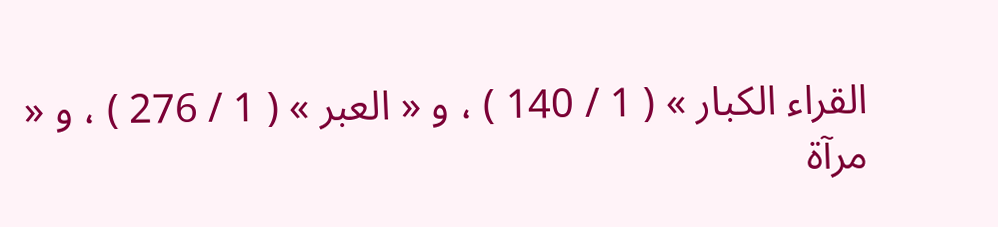القراء الكبار » ( 1 / 140 ) ، و « العبر » ( 1 / 276 ) ، و « مرآة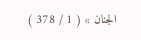الجنان » ( 1 / 378 )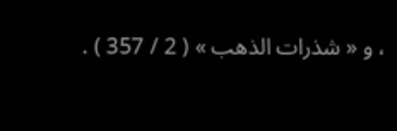، و « شذرات الذهب » ( 2 / 357 ) .